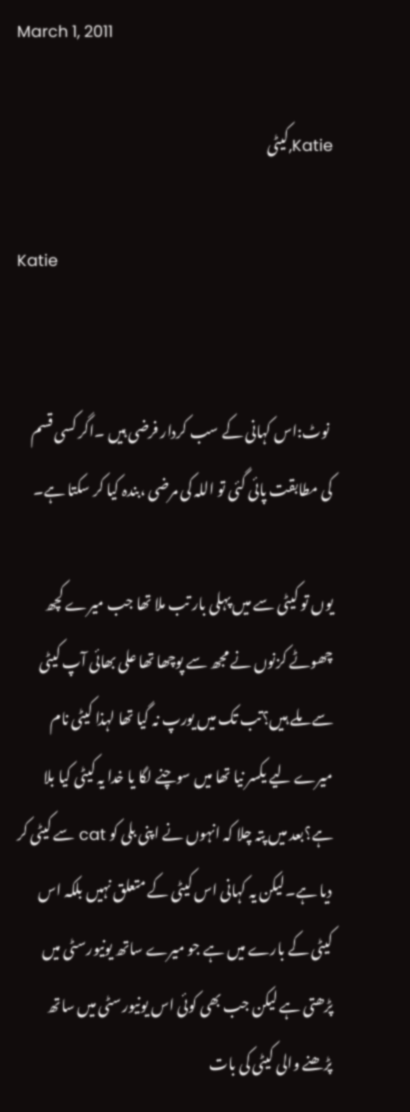March 1, 2011

Katie,کیٹی

Katie


 نوٹ:اس کہانی کے سب کردار فرضی ہیں ۔اگر کسی قسم کی مطابقت پائی گئی تو اللہ کی مرضی ،بندہ کیا کر سکتا ہے۔

یوں تو کیٹی سے میں پہلی بار تب ملا تھا جب میرے کچھ چھوٹے کزنوں نے مجھ سے پوچھا تھا علی بھائی آپ کیٹی سے ملے ہیں؟تب تک میں یورپ نہ گیا تھا لہذا کیٹی نام میرے لیے یکسر نیا تھا میں سوچنے لگا یا خدا یہ کیٹی کیا بلا ہے؟بعد میں پتہ چلا کہ انہوں نے اپنی بلی کو cat سے کیٹی کر دیا ہے۔لیکن یہ کہانی اس کیٹی کے متعلق نہیں بلکہ اس کیٹی کے بارے میں ہے جو میرے ساتھ یونیورسٹی میں پڑھتی ہے لیکن جب بھی کوئی اس یونیورسٹی میں ساتھ پڑھنے والی کیٹی کی بات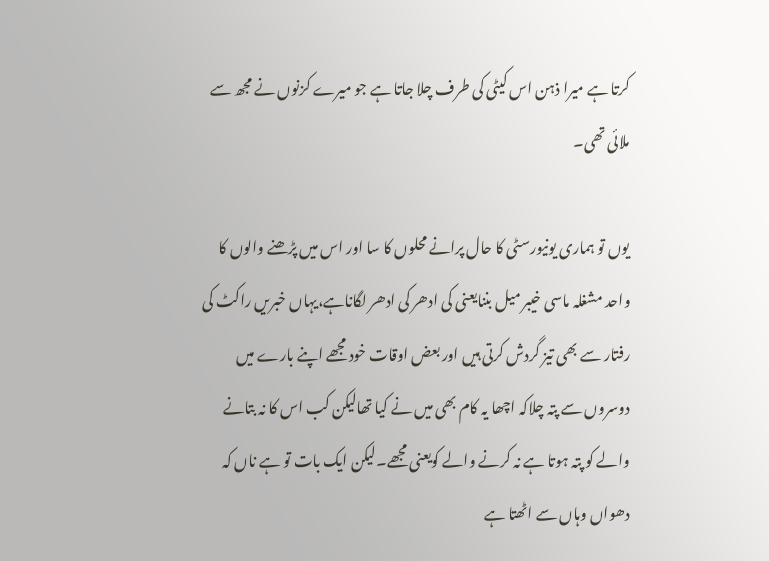کرتا ہے میرا ذہن اس کیٹی کی طرف چلا جاتا ہے جو میرے کزنوں نے مجھ سے ملائی تھی۔

یوں تو ہماری یونیورسٹی کا حال پرانے محلوں کا سا اور اس میں پڑھنے والوں کا واحد مشغلہ ماسی خیبر میل بننایعنی کی ادھر کی ادھر لگاناہے،یہاں خبریں راکٹ کی رفتار سے بھی تیز گردش کرتی ہیں اور بعض اوقات خود مجھے اپنے بارے میں دوسروں سے پتہ چلاکہ اچھا یہ کام بھی میں نے کیا تھالیکن کب اس کا نہ بتانے والے کو پتہ ہوتا ہے نہ کرنے والے کویعنی مجھے۔لیکن ایک بات تو ہے ناں کہ دھواں وہاں سے اٹھتا ہے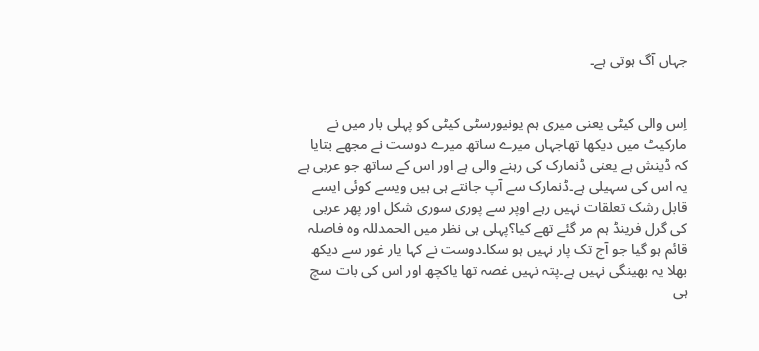جہاں آگ ہوتی ہے۔


اِس والی کیٹی یعنی میری ہم یونیورسٹی کیٹی کو پہلی بار میں نے مارکیٹ میں دیکھا تھاجہاں میرے ساتھ میرے دوست نے مجھے بتایا کہ ڈینش ہے یعنی ڈنمارک کی رہنے والی ہے اور اس کے ساتھ جو عربی ہے یہ اس کی سہیلی ہے۔ڈنمارک سے آپ جانتے ہی ہیں ویسے کوئی ایسے قابل رشک تعلقات نہیں رہے اوپر سے پوری سوری شکل اور پھر عربی کی گرل فرینڈ ہم مر گئے تھے کیا؟پہلی ہی نظر میں الحمدللہ وہ فاصلہ قائم ہو گیا جو آج تک پار نہیں ہو سکا۔دوست نے کہا یار غور سے دیکھ بھلا یہ بھینگی نہیں ہے۔پتہ نہیں غصہ تھا یاکچھ اور اس کی بات سچ ہی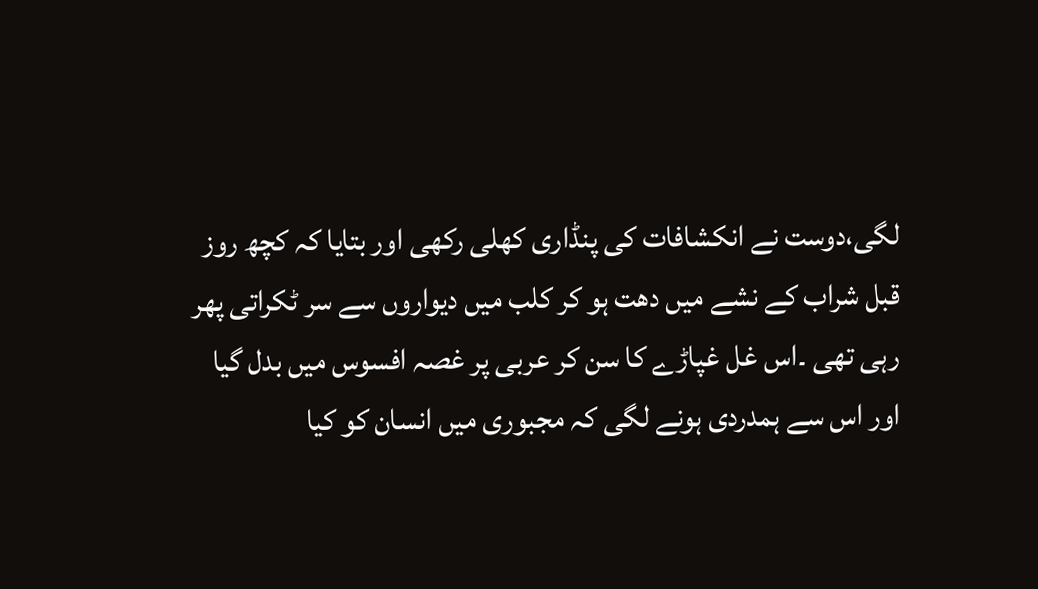لگی،دوست نے انکشافات کی پنڈاری کھلی رکھی اور بتایا کہ کچھ روز قبل شراب کے نشے میں دھت ہو کر کلب میں دیواروں سے سر ٹکراتی پھر رہی تھی ۔اس غل غپاڑے کا سن کر عربی پر غصہ افسوس میں بدل گیا اور اس سے ہمدردی ہونے لگی کہ مجبوری میں انسان کو کیا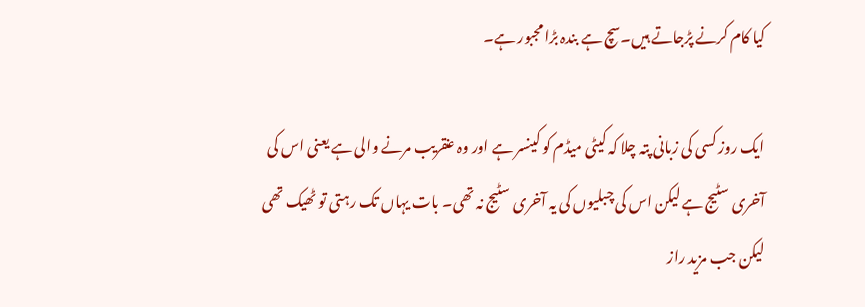کیا کام کرنے پڑجاتے ہیں۔سچ ہے بندہ بڑا مجبور ہے۔

ایک روز کسی کی زبانی پتہ چلا کہ کیٹی میڈم کو کینسر ہے اور وہ عنقریب مرنے والی ہے یعنی اس کی آخری سٹیج ہے لیکن اس کی چبلیوں کی یہ آخری سٹیج نہ تھی۔ بات یہاں تک رہتی تو ٹھیک تھی لیکن جب مزید راز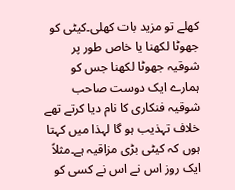کھلے تو مزید بات کھلی۔کیٹی کو جھوٹا لکھنا یا خاص طور پر شوقیہ جھوٹا لکھنا جس کو ہمارے ایک دوست صاحب شوقیہ فنکاری کا نام دیا کرتے تھے خلاف تہذیب ہو گا لہذا میں کہتا ہوں کہ کیٹی بڑی مزاقیہ ہے۔مثلاً ایک روز اس نے اس نے کسی کو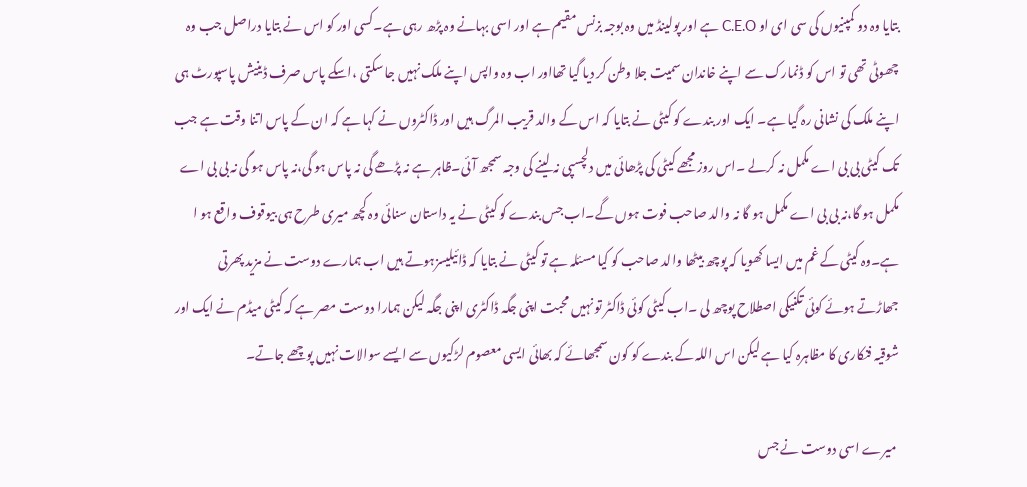بتایا وہ دو کمپنیوں کی سی ای او C.E.O ہے اور پولینڈ میں وہ بوجہ بزنس مقیم ہے اور اسی بہانے وہ پڑھ رہی ہے۔کسی اور کو اس نے بتایا دراصل جب وہ چھوٹی تھی تو اس کو ڈنمارک سے اپنے خاندان سمیت جلا وطن کر دیا گیا تھااور اب وہ واپس اپنے ملک نہیں جا سکتی ،اسکے پاس صرف ڈینیش پاسپورٹ ہی اپنے ملک کی نشانی رہ گیا ہے۔ ایک اور بندے کو کیٹی نے بتایا کہ اس کے والد قریب المرگ ہیں اور ڈاکٹروں نے کہا ہے کہ ان کے پاس اتنا وقت ہے جب تک کیٹی بی بی اے مکمل نہ کرلے ۔اس روز مجھے کیٹی کی پڑھائی میں دلچسپی نہ لینے کی وجہ سمجھ آئی۔ظاہر ہے نہ پڑھے گی نہ پاس ہو گی،نہ پاس ہو گی نہ بی بی اے مکمل ہو گا،نہ بی بی اے مکمل ہو گا نہ والد صاحب فوت ہوں گے۔اب جس بندے کو کیٹی نے یہ داستان سنائی وہ کچھ میری طرح ہی بیوقوف واقع ہو ا ہے۔وہ کیٹی کے غم میں ایسا کھویا کہ پوچھ بیٹھا والد صاحب کو کیا مسئلہ ہے تو کیٹی نے بتایا کہ ڈائیلیسزہوتے ہیں اب ہمارے دوست نے مزید پھرتی جھاڑتے ہوئے کوئی تکنیکی اصطلاح پوچھ لی ۔اب کیٹی کوئی ڈاکٹر تو نہیں محبت اپنی جگہ ڈاکٹری اپنی جگہ لیکن ہمارا دوست مصر ہے کہ کیٹی میڈم نے ایک اور شوقیہ فنکاری کا مظاہرہ کیا ہے لیکن اس اللہ کے بندے کو کون سمجھائے کہ بھائی ایسی معصوم لڑکیوں سے ایسے سوالات نہیں پوچھے جاتے۔

 میرے اسی دوست نے جس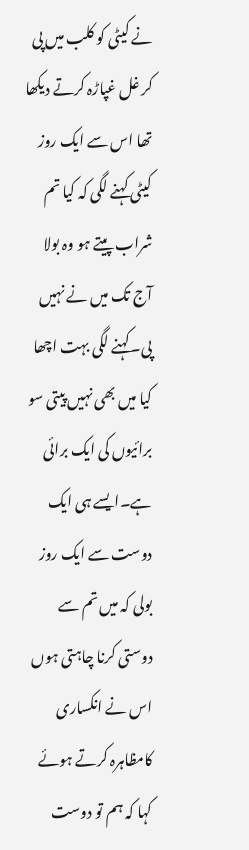نے کیٹی کو کلب میں پی کر غل غپاڑہ کرتے دیکھا تھا اس سے ایک روز کیٹی کہنے لگی کہ کیا تم شراب پیتے ہو وہ بولا آج تک میں نے نہیں پی۔کہنے لگی بہت اچھا کیا میں بھی نہیں پیتی سو برائیوں کی ایک برائی ہے۔ایسے ہی ایک دوست سے ایک روز بولی کہ میں تم سے دوستی کرنا چاہتی ہوں اس نے انکساری کامظاہرہ کرتے ہوئے کہا کہ ہم تو دوست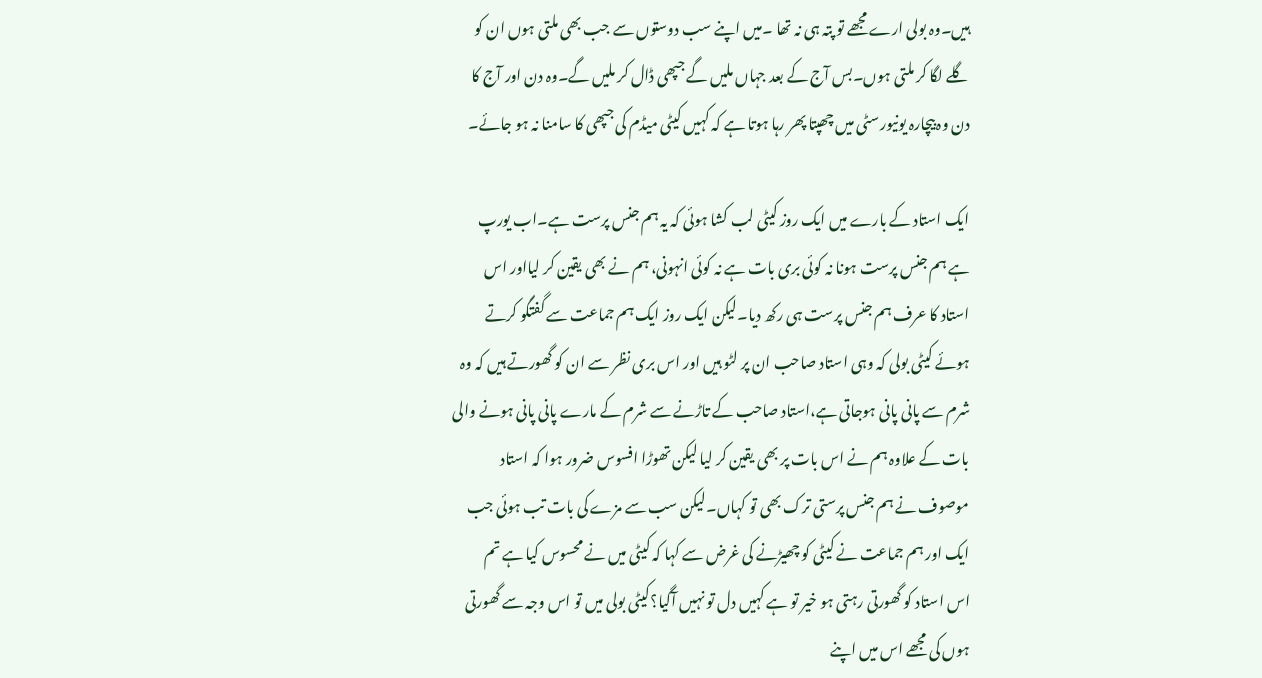ہیں۔وہ بولی ارے مجھے تو پتہ ہی نہ تھا ۔میں اپنے سب دوستوں سے جب بھی ملتی ہوں ان کو گلے لگا کر ملتی ہوں۔بس آج کے بعد جہاں ملیں گے جپھی ڈال کر ملیں گے۔وہ دن اور آج کا دن وہ بیچارہ یونیورسٹی میں چھپتا پھر رہا ہوتا ہے کہ کہیں کیٹی میڈم کی جپھی کا سامنا نہ ہو جائے۔

ایک استاد کے بارے میں ایک روز کیٹی لب کشا ہوئی کہ یہ ہم جنس پرست ہے۔اب یورپ ہے ہم جنس پرست ہونا نہ کوئی بری بات ہے نہ کوئی انہونی، ہم نے بھی یقین کر لیااور اس استاد کا عرف ہم جنس پرست ہی رکھ دیا۔لیکن ایک روز ایک ہم جماعت سے گفتگو کرتے ہوئے کیٹی بولی کہ وہی استاد صاحب ان پر لٹو ہیں اور اس بری نظر سے ان کو گھورتے ہیں کہ وہ شرم سے پانی پانی ہوجاتی ہے،استاد صاحب کے تاڑنے سے شرم کے مارے پانی پانی ہونے والی بات کے علاوہ ہم نے اس بات پر بھی یقین کر لیا لیکن تھوڑا افسوس ضرور ہوا کہ استاد موصوف نے ہم جنس پرستی ترک بھی تو کہاں۔لیکن سب سے مزے کی بات تب ہوئی جب ایک اور ہم جماعت نے کیٹی کو چھیڑنے کی غرض سے کہا کہ کیٹی میں نے محسوس کیا ہے تم اس استاد کو گھورتی رہتی ہو خیر تو ہے کہیں دل تو نہیں آگیا؟کیٹی بولی میں تو اس وجہ سے گھورتی ہوں کی مجھے اس میں اپنے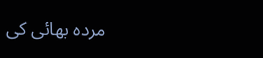مردہ بھائی کی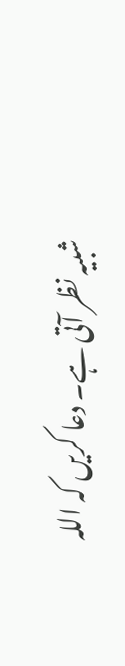شبیہ نظر آتی ہے۔ دعا کریں کہ اللہ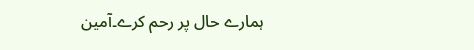ہمارے حال پر رحم کرے۔آمین